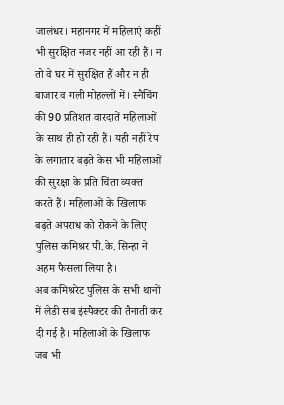जालंधर। महानगर में महिलाएं कहीं भी सुरक्षित नजर नहीं आ रही हैं। न तो वे घर में सुरक्षित हैं और न ही बाजार व गली मोहल्लों में। स्नैचिंग की 90 प्रतिशत वारदातें महिलाओं के साथ ही हो रही हैं। यही नहीं रेप के लगातार बढ़ते केस भी महिलाओं की सुरक्षा के प्रति चिंता व्यक्त करते हैं। महिलाओं के खिलाफ बढ़ते अपराध को रोकने के लिए पुलिस कमिश्रर पी.के. सिन्हा ने अहम फैसला लिया है।
अब कमिश्ररेट पुलिस के सभी थानों में लेडी सब इंस्पैक्टर की तैनाती कर दी गई है। महिलाओं के खिलाफ जब भी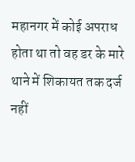महानगर में कोई अपराध होता था तो वह डर के मारे थाने में शिकायत तक दर्ज नहीं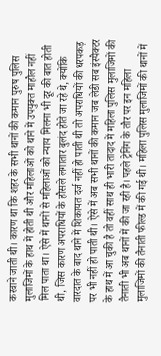करवाने जाती थी। कारण था कि शहर के सभी थानों की कमान पुरुष पुलिस मुलाजिमों के हाथ में होती थी और महिलाओं को थाने में उपयुक्त माहौल नहीं मिल पाता था। ऐसे में थानों से महिलाओं को न्याय मिलना भी दूर की बात होती थी, जिस कारण अपराधियों के हौसले लगातार बुलंद होते जा रहे थे, क्योंकि वारदात के बाद थाने में शिकायत दर्ज नहीं हो पाती थी तो अपराधियों की धरपकड़ पर भी नहीं हो पाती थी। ऐसे में अब सभी थानों की कमान जब लेडी सब इंस्पैक्टर के हाथ में आ चुकी है तो वहीं साथ ही भारी तादाद में महिला पुलिस मुलाजिमों की तैनाती भी अब थानों में की जा रही है। पहले ट्रेनिंग के तौर पर इन महिला मुलाजिमों की तैनाती फील्ड में की गई थी। महिला पुलिस मुलाजिमों की थानों में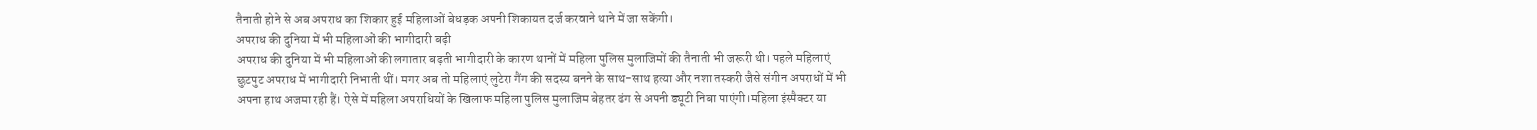तैनाती होने से अब अपराध का शिकार हुई महिलाओं बेधड़क अपनी शिकायत दर्ज करवाने थाने में जा सकेंगी।
अपराध की दुनिया में भी महिलाओं की भागीदारी बढ़ी
अपराध की दुनिया में भी महिलाओं की लगातार बढ़ती भागीदारी के कारण थानों में महिला पुलिस मुलाजिमों की तैनाती भी जरूरी थी। पहले महिलाएं छुटपुट अपराध में भागीदारी निभाती थीं। मगर अब तो महिलाएं लुटेरा गैंग की सदस्य बनने के साथ-साथ हत्या और नशा तस्करी जैसे संगीन अपराधों में भी अपना हाथ अजमा रही हैं। ऐसे में महिला अपराधियों के खिलाफ महिला पुलिस मुलाजिम बेहतर ढंग से अपनी ड्यूटी निबा पाएंगी।महिला इंस्पैक्टर या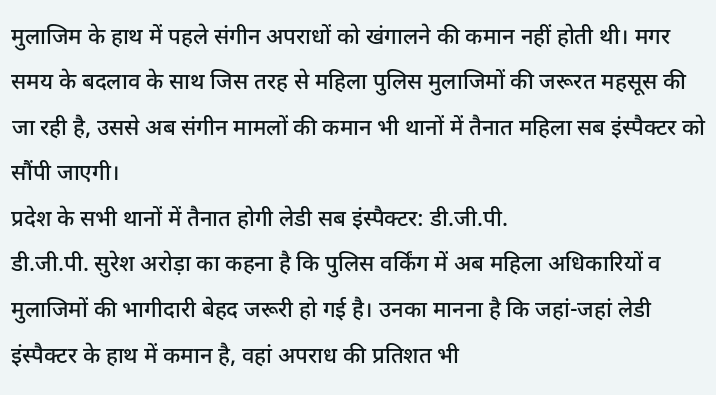मुलाजिम के हाथ में पहले संगीन अपराधों को खंगालने की कमान नहीं होती थी। मगर समय के बदलाव के साथ जिस तरह से महिला पुलिस मुलाजिमों की जरूरत महसूस की जा रही है, उससे अब संगीन मामलों की कमान भी थानों में तैनात महिला सब इंस्पैक्टर को सौंपी जाएगी।
प्रदेश के सभी थानों में तैनात होगी लेडी सब इंस्पैक्टर: डी.जी.पी.
डी.जी.पी. सुरेश अरोड़ा का कहना है कि पुलिस वर्किंग में अब महिला अधिकारियों व मुलाजिमों की भागीदारी बेहद जरूरी हो गई है। उनका मानना है कि जहां-जहां लेडी इंस्पैक्टर के हाथ में कमान है, वहां अपराध की प्रतिशत भी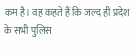कम है। वह कहते हैं कि जल्द ही प्रदेश के सभी पुलिस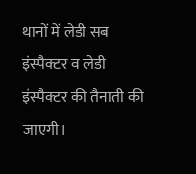थानों में लेडी सब इंस्पैक्टर व लेडी इंस्पैक्टर की तैनाती की जाएगी।